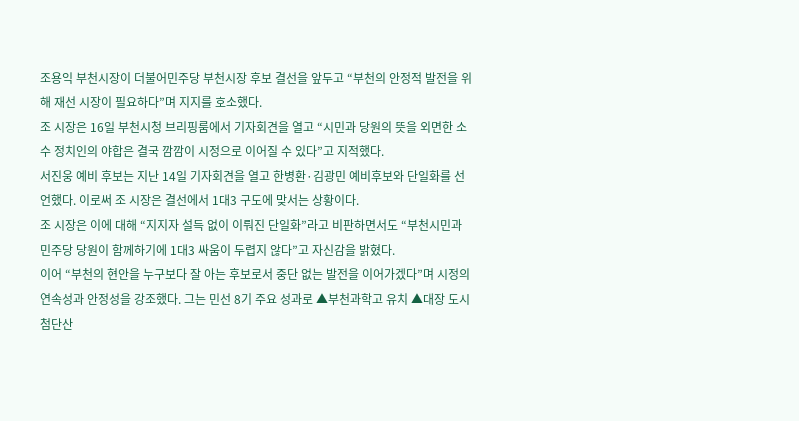조용익 부천시장이 더불어민주당 부천시장 후보 결선을 앞두고 “부천의 안정적 발전을 위해 재선 시장이 필요하다”며 지지를 호소했다.
조 시장은 16일 부천시청 브리핑룸에서 기자회견을 열고 “시민과 당원의 뜻을 외면한 소수 정치인의 야합은 결국 깜깜이 시정으로 이어질 수 있다”고 지적했다.
서진웅 예비 후보는 지난 14일 기자회견을 열고 한병환·김광민 예비후보와 단일화를 선언했다. 이로써 조 시장은 결선에서 1대3 구도에 맞서는 상황이다.
조 시장은 이에 대해 “지지자 설득 없이 이뤄진 단일화”라고 비판하면서도 “부천시민과 민주당 당원이 함께하기에 1대3 싸움이 두렵지 않다”고 자신감을 밝혔다.
이어 “부천의 현안을 누구보다 잘 아는 후보로서 중단 없는 발전을 이어가겠다”며 시정의 연속성과 안정성을 강조했다. 그는 민선 8기 주요 성과로 ▲부천과학고 유치 ▲대장 도시첨단산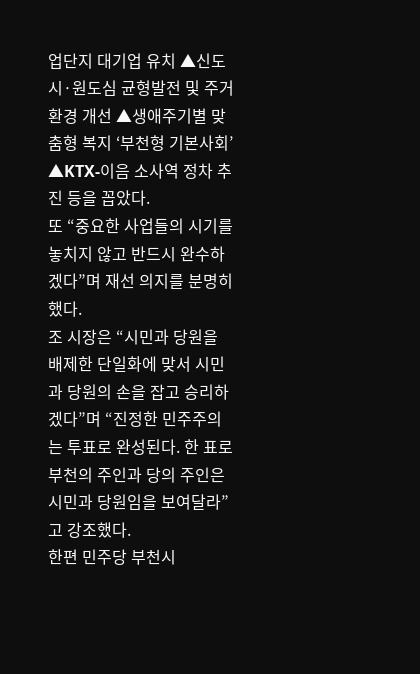업단지 대기업 유치 ▲신도시·원도심 균형발전 및 주거환경 개선 ▲생애주기별 맞춤형 복지 ‘부천형 기본사회’ ▲KTX-이음 소사역 정차 추진 등을 꼽았다.
또 “중요한 사업들의 시기를 놓치지 않고 반드시 완수하겠다”며 재선 의지를 분명히 했다.
조 시장은 “시민과 당원을 배제한 단일화에 맞서 시민과 당원의 손을 잡고 승리하겠다”며 “진정한 민주주의는 투표로 완성된다. 한 표로 부천의 주인과 당의 주인은 시민과 당원임을 보여달라”고 강조했다.
한편 민주당 부천시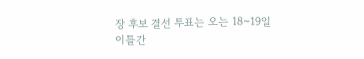장 후보 결선 투표는 오는 18~19일 이틀간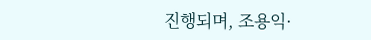진행되며, 조용익·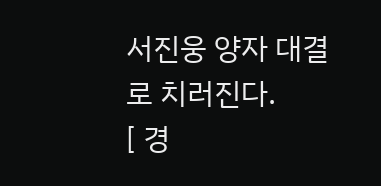서진웅 양자 대결로 치러진다.
[ 경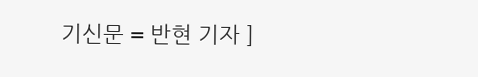기신문 = 반현 기자 ]